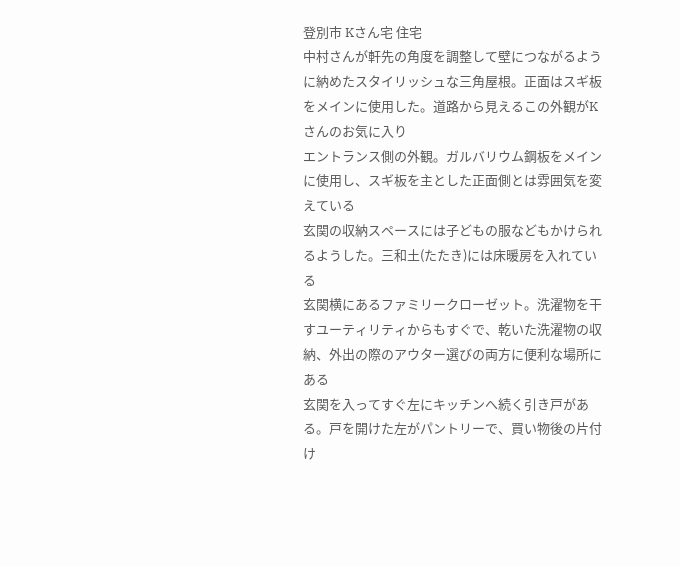登別市 Kさん宅 住宅
中村さんが軒先の角度を調整して壁につながるように納めたスタイリッシュな三角屋根。正面はスギ板をメインに使用した。道路から見えるこの外観がKさんのお気に入り
エントランス側の外観。ガルバリウム鋼板をメインに使用し、スギ板を主とした正面側とは雰囲気を変えている
玄関の収納スペースには子どもの服などもかけられるようした。三和土(たたき)には床暖房を入れている
玄関横にあるファミリークローゼット。洗濯物を干すユーティリティからもすぐで、乾いた洗濯物の収納、外出の際のアウター選びの両方に便利な場所にある
玄関を入ってすぐ左にキッチンへ続く引き戸がある。戸を開けた左がパントリーで、買い物後の片付け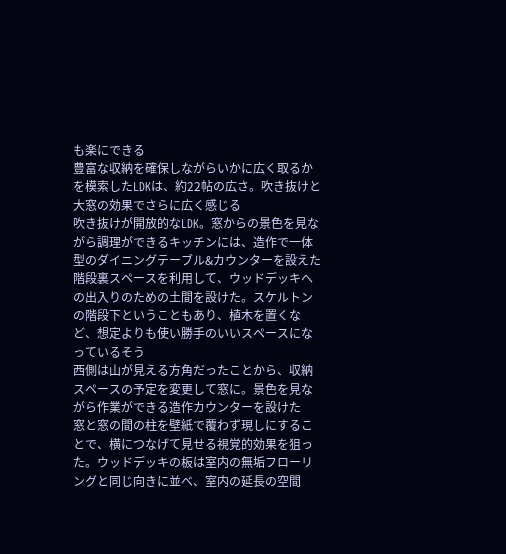も楽にできる
豊富な収納を確保しながらいかに広く取るかを模索したLDKは、約22帖の広さ。吹き抜けと大窓の効果でさらに広く感じる
吹き抜けが開放的なLDK。窓からの景色を見ながら調理ができるキッチンには、造作で一体型のダイニングテーブル&カウンターを設えた
階段裏スペースを利用して、ウッドデッキへの出入りのための土間を設けた。スケルトンの階段下ということもあり、植木を置くなど、想定よりも使い勝手のいいスペースになっているそう
西側は山が見える方角だったことから、収納スペースの予定を変更して窓に。景色を見ながら作業ができる造作カウンターを設けた
窓と窓の間の柱を壁紙で覆わず現しにすることで、横につなげて見せる視覚的効果を狙った。ウッドデッキの板は室内の無垢フローリングと同じ向きに並べ、室内の延長の空間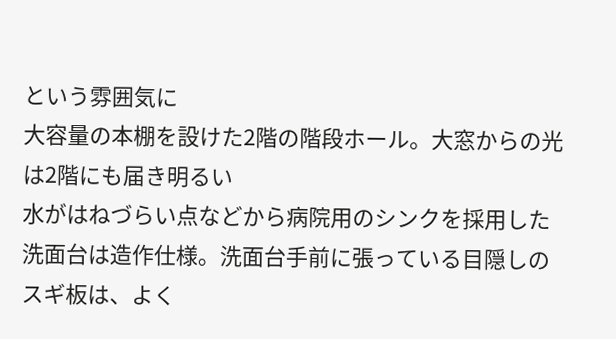という雰囲気に
大容量の本棚を設けた2階の階段ホール。大窓からの光は2階にも届き明るい
水がはねづらい点などから病院用のシンクを採用した洗面台は造作仕様。洗面台手前に張っている目隠しのスギ板は、よく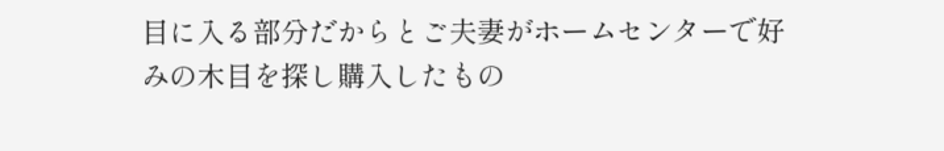目に入る部分だからとご夫妻がホームセンターで好みの木目を探し購入したもの